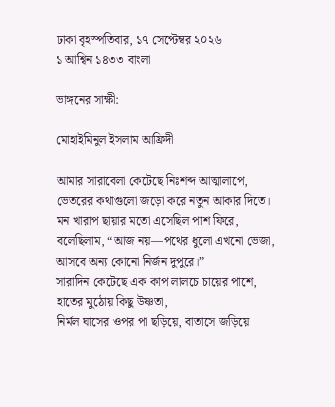ঢাকা বৃহস্পতিবার, ১৭ সেপ্টেম্বর ২০২৬
১ আশ্বিন ১৪৩৩ বাংলা

ভাঙ্গনের সাক্ষী:

মোহাইমিনুল ইসলাম আফ্রিদী

আমার সারাবেলা কেটেছে নিঃশব্দ আত্মালাপে,
ভেতরের কথাগুলো জড়ো করে নতুন আকার দিতে।
মন খারাপ ছায়ার মতো এসেছিল পাশ ফিরে,
বলেছিলাম, “আজ নয়—পথের ধুলো এখনো ভেজা,
আসবে অন্য কোনো নির্জন দুপুরে।”
সারাদিন কেটেছে এক কাপ লালচে চায়ের পাশে,
হাতের মুঠোয় কিছু উষ্ণতা,
নির্মল ঘাসের ওপর পা ছড়িয়ে, বাতাসে জড়িয়ে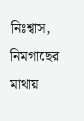নিঃশ্বাস,
নিমগাছের মাথায়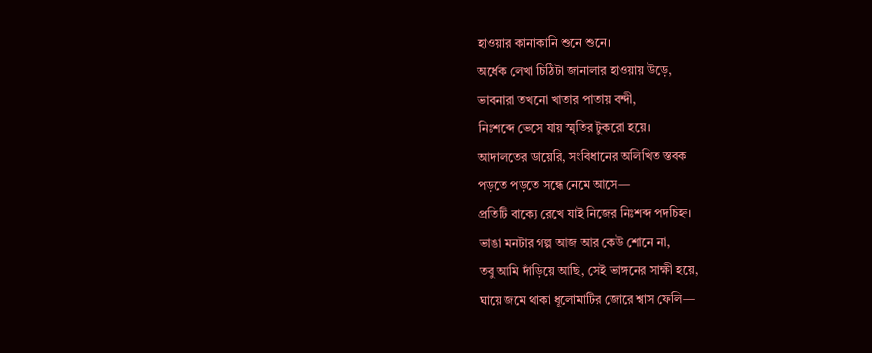হাওয়ার কানাকানি শুনে শুনে।
অর্ধেক লেখা চিঠিটা জানালার হাওয়ায় উড়ে,
ভাবনারা তখনো খাতার পাতায় বন্দী,
নিঃশব্দে ভেসে যায় স্মৃতির টুকরো হয়ে।
আদালতের ডায়েরি, সংবিধানের অলিখিত স্তবক
পড়তে পড়তে সন্ধে নেমে আসে—
প্রতিটি বাক্যে রেখে যাই নিজের নিঃশব্দ পদচিহ্ন।
ভাঙা মনটার গল্প আজ আর কেউ শোনে না,
তবু আমি দাঁড়িয়ে আছি, সেই ভাঙ্গনের সাক্ষী হয়ে,
ঘায়ে জমে থাকা ধূলোমাটির জোরে শ্বাস ফেলি—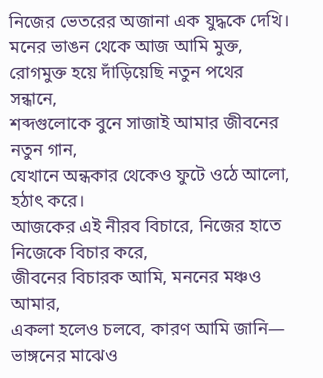নিজের ভেতরের অজানা এক যুদ্ধকে দেখি।
মনের ভাঙন থেকে আজ আমি মুক্ত,
রোগমুক্ত হয়ে দাঁড়িয়েছি নতুন পথের সন্ধানে,
শব্দগুলোকে বুনে সাজাই আমার জীবনের নতুন গান,
যেখানে অন্ধকার থেকেও ফুটে ওঠে আলো, হঠাৎ করে।
আজকের এই নীরব বিচারে, নিজের হাতে নিজেকে বিচার করে,
জীবনের বিচারক আমি, মননের মঞ্চও আমার,
একলা হলেও চলবে, কারণ আমি জানি—
ভাঙ্গনের মাঝেও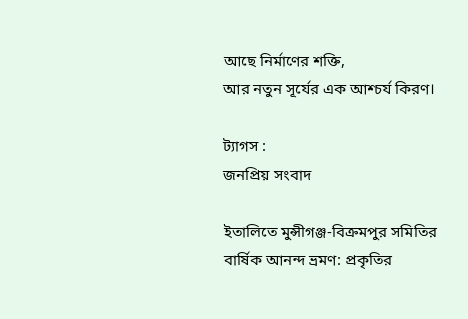আছে নির্মাণের শক্তি,
আর নতুন সূর্যের এক আশ্চর্য কিরণ।

ট্যাগস :
জনপ্রিয় সংবাদ

ইতালিতে মুন্সীগঞ্জ-বিক্রমপুর সমিতির বার্ষিক আনন্দ ভ্রমণ: প্রকৃতির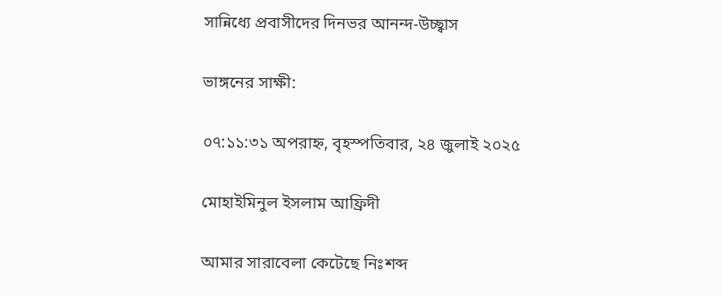সান্নিধ্যে প্রবাসীদের দিনভর আনন্দ-উচ্ছ্বাস

ভাঙ্গনের সাক্ষী:

০৭:১১:৩১ অপরাহ্ন, বৃহস্পতিবার, ২৪ জুলাই ২০২৫

মোহাইমিনুল ইসলাম আফ্রিদী

আমার সারাবেলা কেটেছে নিঃশব্দ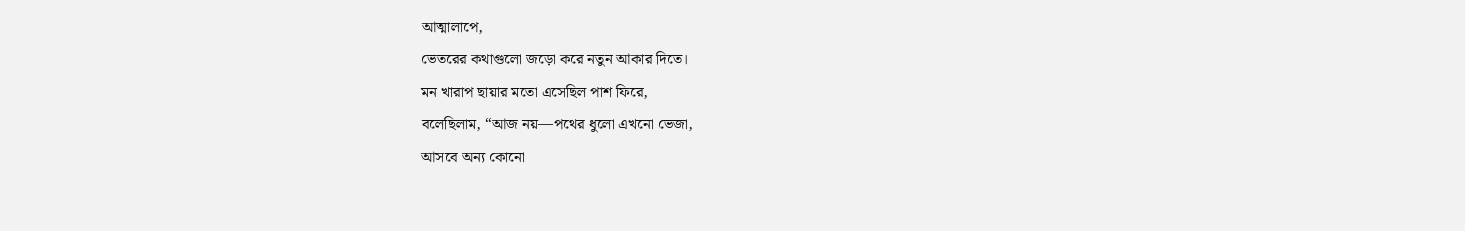আত্মালাপে,
ভেতরের কথাগুলো জড়ো করে নতুন আকার দিতে।
মন খারাপ ছায়ার মতো এসেছিল পাশ ফিরে,
বলেছিলাম, “আজ নয়—পথের ধুলো এখনো ভেজা,
আসবে অন্য কোনো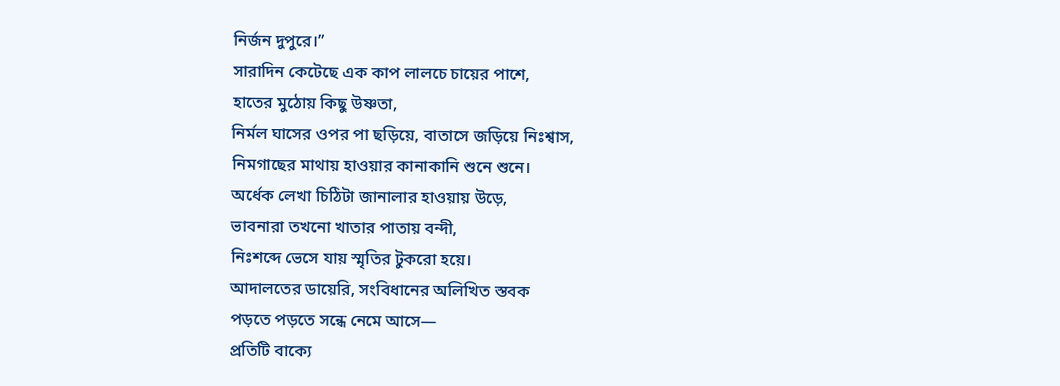নির্জন দুপুরে।”
সারাদিন কেটেছে এক কাপ লালচে চায়ের পাশে,
হাতের মুঠোয় কিছু উষ্ণতা,
নির্মল ঘাসের ওপর পা ছড়িয়ে, বাতাসে জড়িয়ে নিঃশ্বাস,
নিমগাছের মাথায় হাওয়ার কানাকানি শুনে শুনে।
অর্ধেক লেখা চিঠিটা জানালার হাওয়ায় উড়ে,
ভাবনারা তখনো খাতার পাতায় বন্দী,
নিঃশব্দে ভেসে যায় স্মৃতির টুকরো হয়ে।
আদালতের ডায়েরি, সংবিধানের অলিখিত স্তবক
পড়তে পড়তে সন্ধে নেমে আসে—
প্রতিটি বাক্যে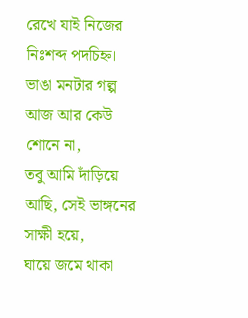রেখে যাই নিজের নিঃশব্দ পদচিহ্ন।
ভাঙা মনটার গল্প আজ আর কেউ শোনে না,
তবু আমি দাঁড়িয়ে আছি, সেই ভাঙ্গনের সাক্ষী হয়ে,
ঘায়ে জমে থাকা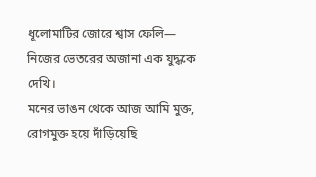ধূলোমাটির জোরে শ্বাস ফেলি—
নিজের ভেতরের অজানা এক যুদ্ধকে দেখি।
মনের ভাঙন থেকে আজ আমি মুক্ত,
রোগমুক্ত হয়ে দাঁড়িয়েছি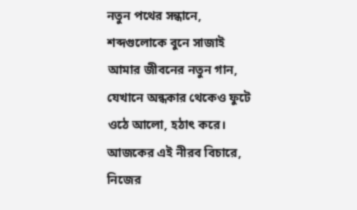নতুন পথের সন্ধানে,
শব্দগুলোকে বুনে সাজাই আমার জীবনের নতুন গান,
যেখানে অন্ধকার থেকেও ফুটে ওঠে আলো, হঠাৎ করে।
আজকের এই নীরব বিচারে, নিজের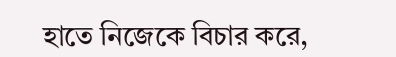হাতে নিজেকে বিচার করে,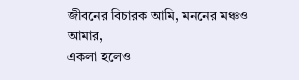জীবনের বিচারক আমি, মননের মঞ্চও আমার,
একলা হলেও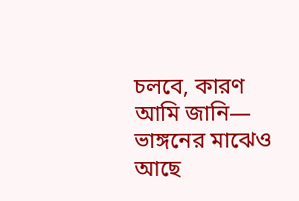চলবে, কারণ আমি জানি—
ভাঙ্গনের মাঝেও আছে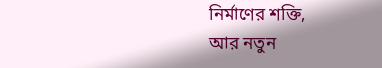নির্মাণের শক্তি,
আর নতুন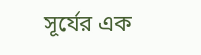সূর্যের এক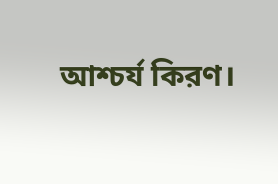আশ্চর্য কিরণ।